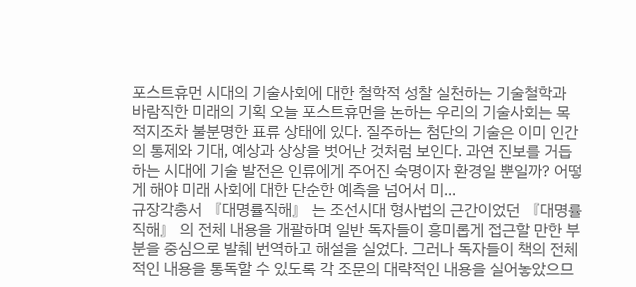포스트휴먼 시대의 기술사회에 대한 철학적 성찰 실천하는 기술철학과 바람직한 미래의 기획 오늘 포스트휴먼을 논하는 우리의 기술사회는 목적지조차 불분명한 표류 상태에 있다. 질주하는 첨단의 기술은 이미 인간의 통제와 기대, 예상과 상상을 벗어난 것처럼 보인다. 과연 진보를 거듭하는 시대에 기술 발전은 인류에게 주어진 숙명이자 환경일 뿐일까? 어떻게 해야 미래 사회에 대한 단순한 예측을 넘어서 미...
규장각총서 『대명률직해』 는 조선시대 형사법의 근간이었던 『대명률직해』 의 전체 내용을 개괄하며 일반 독자들이 흥미롭게 접근할 만한 부분을 중심으로 발췌 번역하고 해설을 실었다. 그러나 독자들이 책의 전체적인 내용을 통독할 수 있도록 각 조문의 대략적인 내용을 실어놓았으므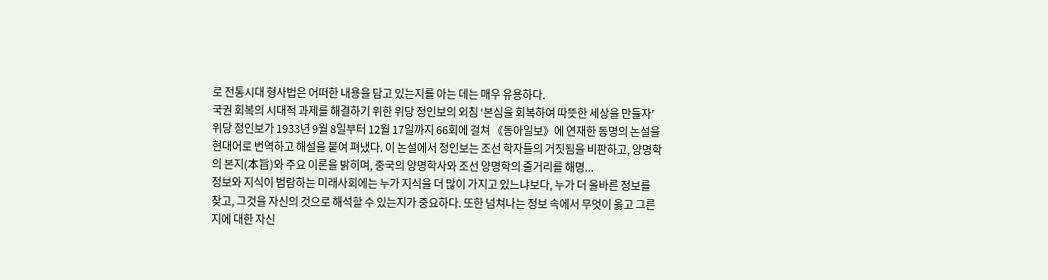로 전통시대 형사법은 어떠한 내용을 담고 있는지를 아는 데는 매우 유용하다.
국권 회복의 시대적 과제를 해결하기 위한 위당 정인보의 외침 ‘본심을 회복하여 따뜻한 세상을 만들자’ 위당 정인보가 1933년 9월 8일부터 12월 17일까지 66회에 걸쳐 《동아일보》에 연재한 동명의 논설을 현대어로 번역하고 해설을 붙여 펴냈다. 이 논설에서 정인보는 조선 학자들의 거짓됨을 비판하고, 양명학의 본지(本旨)와 주요 이론을 밝히며, 중국의 양명학사와 조선 양명학의 줄거리를 해명...
정보와 지식이 범람하는 미래사회에는 누가 지식을 더 많이 가지고 있느냐보다, 누가 더 올바른 정보를 찾고, 그것을 자신의 것으로 해석할 수 있는지가 중요하다. 또한 넘쳐나는 정보 속에서 무엇이 옳고 그른지에 대한 자신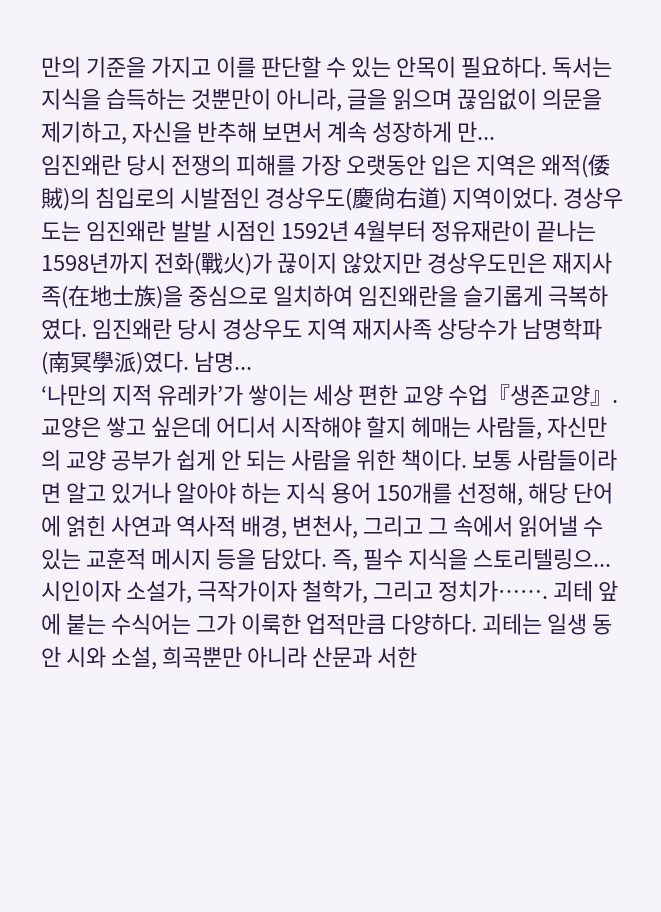만의 기준을 가지고 이를 판단할 수 있는 안목이 필요하다. 독서는 지식을 습득하는 것뿐만이 아니라, 글을 읽으며 끊임없이 의문을 제기하고, 자신을 반추해 보면서 계속 성장하게 만...
임진왜란 당시 전쟁의 피해를 가장 오랫동안 입은 지역은 왜적(倭賊)의 침입로의 시발점인 경상우도(慶尙右道) 지역이었다. 경상우도는 임진왜란 발발 시점인 1592년 4월부터 정유재란이 끝나는 1598년까지 전화(戰火)가 끊이지 않았지만 경상우도민은 재지사족(在地士族)을 중심으로 일치하여 임진왜란을 슬기롭게 극복하였다. 임진왜란 당시 경상우도 지역 재지사족 상당수가 남명학파(南冥學派)였다. 남명...
‘나만의 지적 유레카’가 쌓이는 세상 편한 교양 수업『생존교양』. 교양은 쌓고 싶은데 어디서 시작해야 할지 헤매는 사람들, 자신만의 교양 공부가 쉽게 안 되는 사람을 위한 책이다. 보통 사람들이라면 알고 있거나 알아야 하는 지식 용어 150개를 선정해, 해당 단어에 얽힌 사연과 역사적 배경, 변천사, 그리고 그 속에서 읽어낼 수 있는 교훈적 메시지 등을 담았다. 즉, 필수 지식을 스토리텔링으...
시인이자 소설가, 극작가이자 철학가, 그리고 정치가……. 괴테 앞에 붙는 수식어는 그가 이룩한 업적만큼 다양하다. 괴테는 일생 동안 시와 소설, 희곡뿐만 아니라 산문과 서한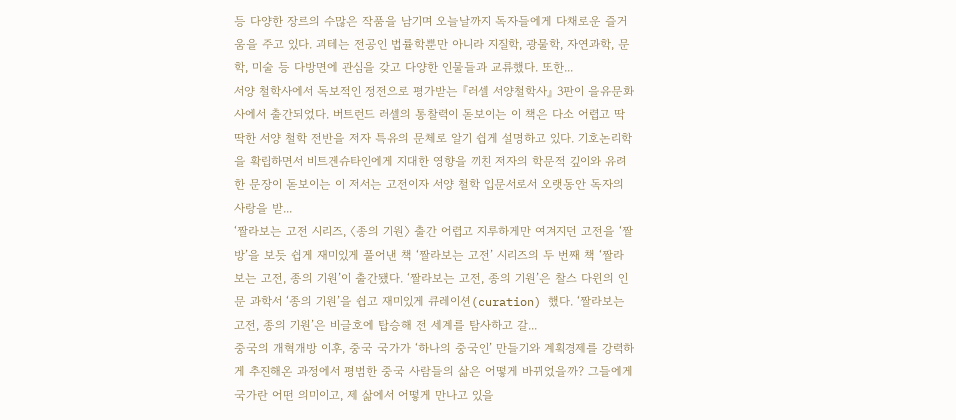등 다양한 장르의 수많은 작품을 남기며 오늘날까지 독자들에게 다채로운 즐거움을 주고 있다. 괴테는 전공인 법률학뿐만 아니라 지질학, 광물학, 자연과학, 문학, 미술 등 다방면에 관심을 갖고 다양한 인물들과 교류했다. 또한...
서양 철학사에서 독보적인 정전으로 평가받는 『러셀 서양철학사』 3판이 을유문화사에서 출간되었다. 버트런드 러셀의 통찰력이 돋보이는 이 책은 다소 어렵고 딱딱한 서양 철학 전반을 저자 특유의 문체로 알기 쉽게 설명하고 있다. 기호논리학을 확립하면서 비트겐슈타인에게 지대한 영향을 끼친 저자의 학문적 깊이와 유려한 문장이 돋보이는 이 저서는 고전이자 서양 철학 입문서로서 오랫동안 독자의 사랑을 받...
‘짤라보는 고전 시리즈, 〈종의 기원〉 출간 어렵고 지루하게만 여겨지던 고전을 ‘짤방’을 보듯 쉽게 재미있게 풀어낸 책 ‘짤라보는 고전’ 시리즈의 두 번째 책 ‘짤라보는 고전, 종의 기원’이 출간됐다. ‘짤라보는 고전, 종의 기원’은 찰스 다윈의 인문 과학서 ‘종의 기원’을 쉽고 재미있게 큐레이션(curation) 했다. ‘짤라보는 고전, 종의 기원’은 비글호에 탑승해 전 세계를 탐사하고 갈...
중국의 개혁개방 이후, 중국 국가가 ‘하나의 중국인’ 만들기와 계획경제를 강력하게 추진해온 과정에서 평범한 중국 사람들의 삶은 어떻게 바뀌었을까? 그들에게 국가란 어떤 의미이고, 제 삶에서 어떻게 만나고 있을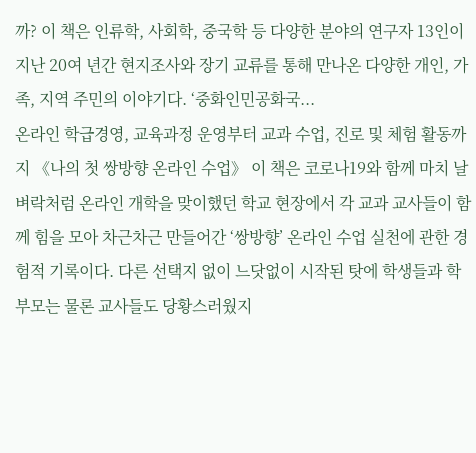까? 이 책은 인류학, 사회학, 중국학 등 다양한 분야의 연구자 13인이 지난 20여 년간 현지조사와 장기 교류를 통해 만나온 다양한 개인, 가족, 지역 주민의 이야기다. ‘중화인민공화국...
온라인 학급경영, 교육과정 운영부터 교과 수업, 진로 및 체험 활동까지 《나의 첫 쌍방향 온라인 수업》 이 책은 코로나19와 함께 마치 날벼락처럼 온라인 개학을 맞이했던 학교 현장에서 각 교과 교사들이 함께 힘을 모아 차근차근 만들어간 ‘쌍방향’ 온라인 수업 실천에 관한 경험적 기록이다. 다른 선택지 없이 느닷없이 시작된 탓에 학생들과 학부모는 물론 교사들도 당황스러웠지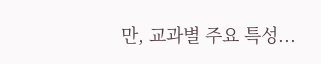만, 교과별 주요 특성...